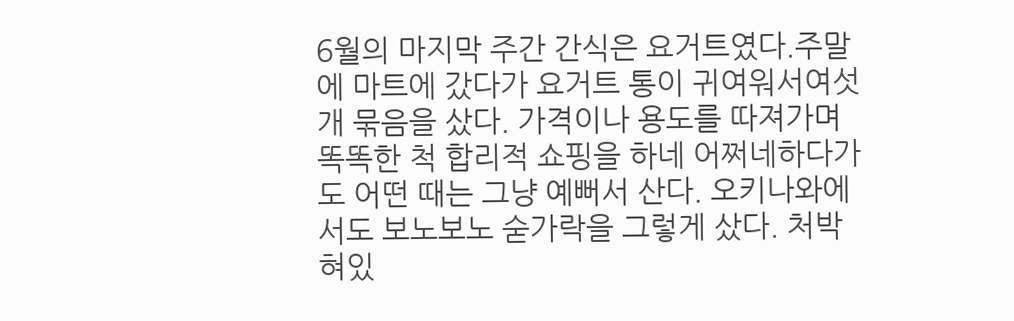6월의 마지막 주간 간식은 요거트였다.주말에 마트에 갔다가 요거트 통이 귀여워서여섯개 묶음을 샀다. 가격이나 용도를 따져가며 똑똑한 척 합리적 쇼핑을 하네 어쩌네하다가도 어떤 때는 그냥 예뻐서 산다. 오키나와에서도 보노보노 숟가락을 그렇게 샀다. 처박혀있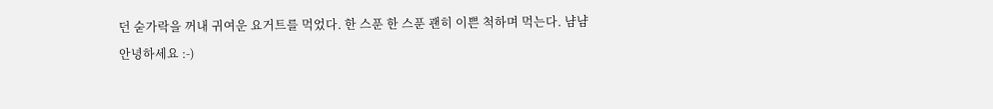던 숟가락을 꺼내 귀여운 요거트를 먹었다. 한 스푼 한 스푼 괜히 이쁜 척하며 먹는다. 냠냠
안녕하세요 :-)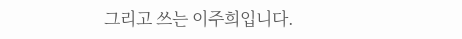그리고 쓰는 이주희입니다.